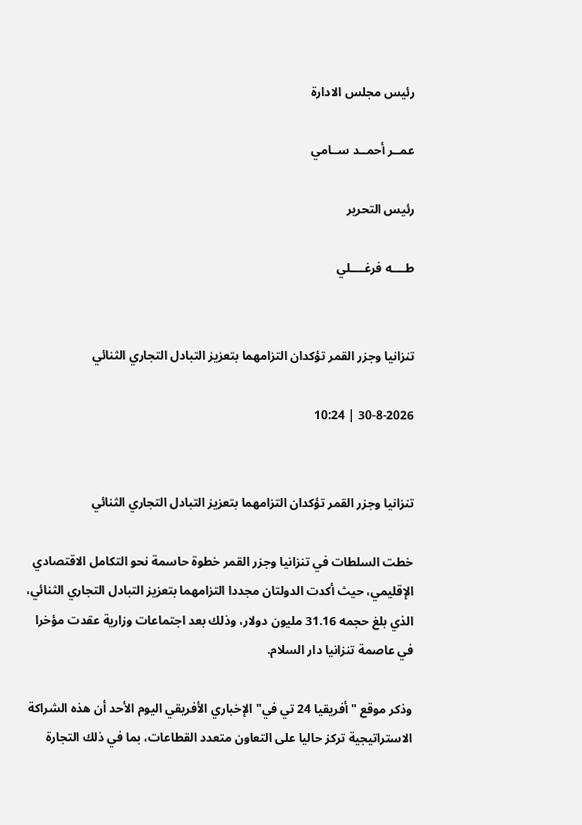رئيس مجلس الادارة

عمــر أحمــد ســامي

رئيس التحرير

طــــه فرغــــلي


تنزانيا وجزر القمر تؤكدان التزامهما بتعزيز التبادل التجاري الثنائي

30-8-2026 | 10:24


تنزانيا وجزر القمر تؤكدان التزامهما بتعزيز التبادل التجاري الثنائي

خطت السلطات في تنزانيا وجزر القمر خطوة حاسمة نحو التكامل الاقتصادي الإقليمي، حيث أكدت الدولتان مجددا التزامهما بتعزيز التبادل التجاري الثنائي، الذي بلغ حجمه 31.16 مليون دولار، وذلك بعد اجتماعات وزارية عقدت مؤخرا في عاصمة تنزانيا دار السلام.

وذكر موقع "أفريقيا 24 تي في" الإخباري الأفريقي اليوم الأحد أن هذه الشراكة الاستراتيجية تركز حاليا على التعاون متعدد القطاعات، بما في ذلك التجارة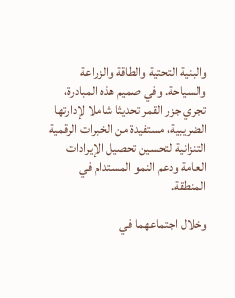والبنية التحتية والطاقة والزراعة والسياحة. وفي صميم هذه المبادرة، تجري جزر القمر تحديثا شاملا لإدارتها الضريبية، مستفيدة من الخبرات الرقمية التنزانية لتحسين تحصيل الإيرادات العامة ودعم النمو المستدام في المنطقة.

وخلال اجتماعهما في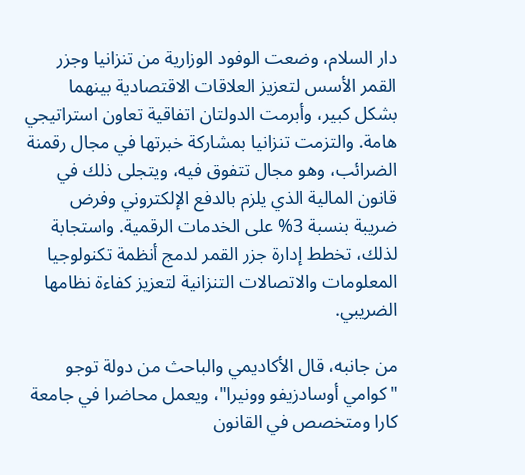دار السلام، وضعت الوفود الوزارية من تنزانيا وجزر القمر الأسس لتعزيز العلاقات الاقتصادية بينهما بشكل كبير، وأبرمت الدولتان اتفاقية تعاون استراتيجي هامة. والتزمت تنزانيا بمشاركة خبرتها في مجال رقمنة الضرائب، وهو مجال تتفوق فيه، ويتجلى ذلك في قانون المالية الذي يلزم بالدفع الإلكتروني وفرض ضريبة بنسبة 3% على الخدمات الرقمية. واستجابة لذلك، تخطط إدارة جزر القمر لدمج أنظمة تكنولوجيا المعلومات والاتصالات التنزانية لتعزيز كفاءة نظامها الضريبي.

من جانبه، قال الأكاديمي والباحث من دولة توجو "كوامي أوسادزيفو وونيرا"، ويعمل محاضرا في جامعة كارا ومتخصص في القانون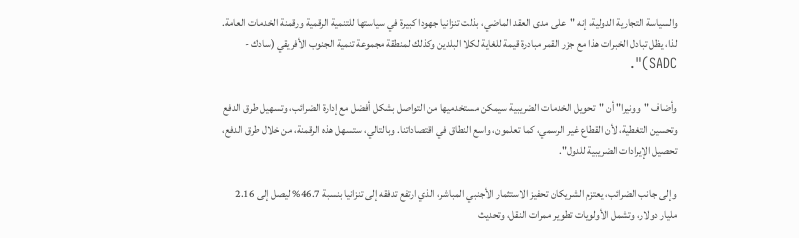والسياسة التجارية الدولية، إنه "على مدى العقد الماضي، بذلت تنزانيا جهودا كبيرة في سياستها للتنمية الرقمية ورقمنة الخدمات العامة. لذا، يظل تبادل الخبرات هذا مع جزر القمر مبادرة قيمة للغاية لكلا البلدين وكذلك لمنطقة مجموعة تنمية الجنوب الأفريقي (سادك - SADC)".

وأضاف "وونيرا" أن "تحويل الخدمات الضريبية سيمكن مستخدميها من التواصل بشكل أفضل مع إدارة الضرائب، وتسهيل طرق الدفع وتحسين التغطية، لأن القطاع غير الرسمي، كما تعلمون، واسع النطاق في اقتصاداتنا. وبالتالي، ستسهل هذه الرقمنة، من خلال طرق الدفع، تحصيل الإيرادات الضريبية للدول".

وإلى جانب الضرائب، يعتزم الشريكان تحفيز الاستثمار الأجنبي المباشر، الذي ارتفع تدفقه إلى تنزانيا بنسبة 46.7% ليصل إلى 2.16 مليار دولار، وتشمل الأولويات تطوير ممرات النقل، وتحديث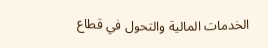الخدمات المالية والتحول في قطاع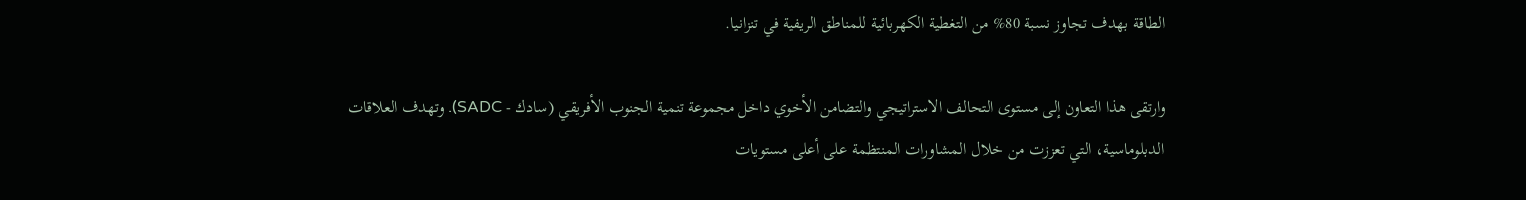الطاقة بهدف تجاوز نسبة 80% من التغطية الكهربائية للمناطق الريفية في تنزانيا.

وارتقى هذا التعاون إلى مستوى التحالف الاستراتيجي والتضامن الأخوي داخل مجموعة تنمية الجنوب الأفريقي (سادك - SADC). وتهدف العلاقات الدبلوماسية، التي تعززت من خلال المشاورات المنتظمة على أعلى مستويات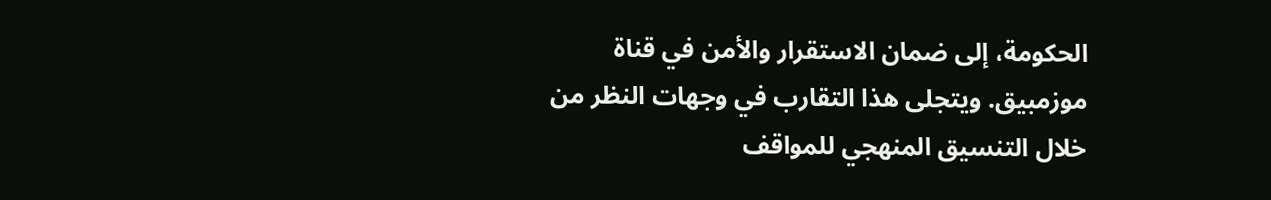الحكومة، إلى ضمان الاستقرار والأمن في قناة موزمبيق. ويتجلى هذا التقارب في وجهات النظر من خلال التنسيق المنهجي للمواقف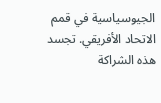الجيوسياسية في قمم الاتحاد الأفريقي. تجسد هذه الشراكة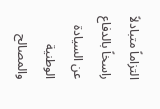التزاماً متبادلاً راسخاً بالدفاع عن السيادة الوطنية والمصالح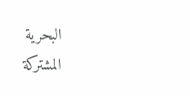البحرية المشتركة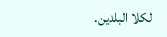لكلا البلدين.